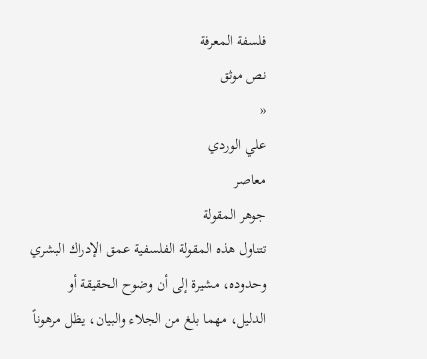فلسفة المعرفة
نص موثق
«
علي الوردي
معاصر
جوهر المقولة
تتناول هذه المقولة الفلسفية عمق الإدراك البشري وحدوده، مشيرة إلى أن وضوح الحقيقة أو الدليل، مهما بلغ من الجلاء والبيان، يظل مرهوناً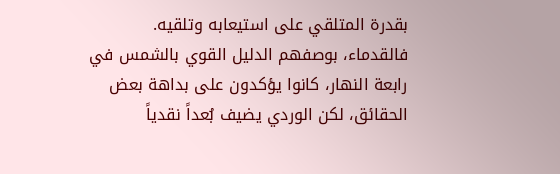بقدرة المتلقي على استيعابه وتلقيه.
فالقدماء، بوصفهم الدليل القوي بالشمس في رابعة النهار، كانوا يؤكدون على بداهة بعض الحقائق، لكن الوردي يضيف بُعداً نقدياً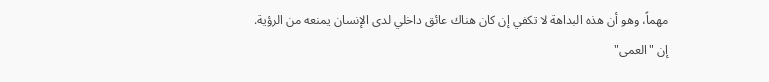مهماً، وهو أن هذه البداهة لا تكفي إن كان هناك عائق داخلي لدى الإنسان يمنعه من الرؤية.
إن "العمى"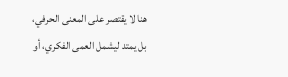هنا لا يقتصر على المعنى الحرفي، بل يمتد ليشمل العمى الفكري، أو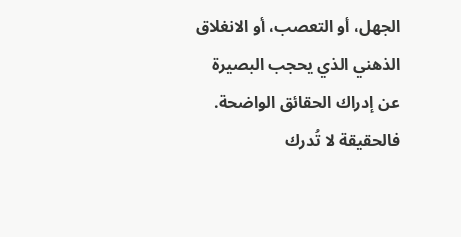الجهل، أو التعصب، أو الانغلاق الذهني الذي يحجب البصيرة عن إدراك الحقائق الواضحة. فالحقيقة لا تُدرك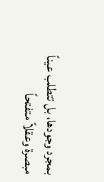بمجرد وجودها، بل تتطلب عيناً مبصرة وعقلاً متفتحاً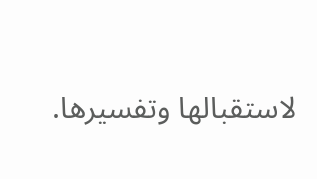لاستقبالها وتفسيرها.